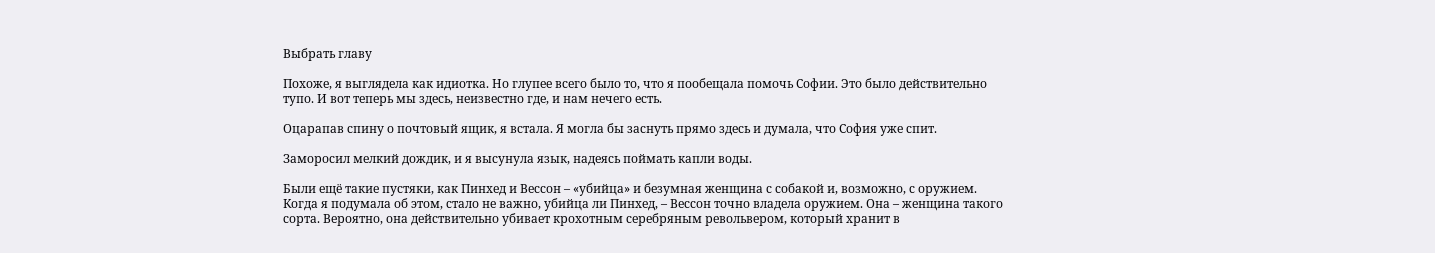Выбрать главу

Похоже, я выглядела как идиотка. Но глупее всего было то, что я пообещала помочь Софии. Это было действительно тупо. И вот теперь мы здесь, неизвестно где, и нам нечего есть.

Оцарапав спину о почтовый ящик, я встала. Я могла бы заснуть прямо здесь и думала, что София уже спит.

Заморосил мелкий дождик, и я высунула язык, надеясь поймать капли воды.

Были ещё такие пустяки, как Пинхед и Вессон – «убийца» и безумная женщина с собакой и, возможно, с оружием. Когда я подумала об этом, стало не важно, убийца ли Пинхед, – Вессон точно владела оружием. Она – женщина такого сорта. Вероятно, она действительно убивает крохотным серебряным револьвером, который хранит в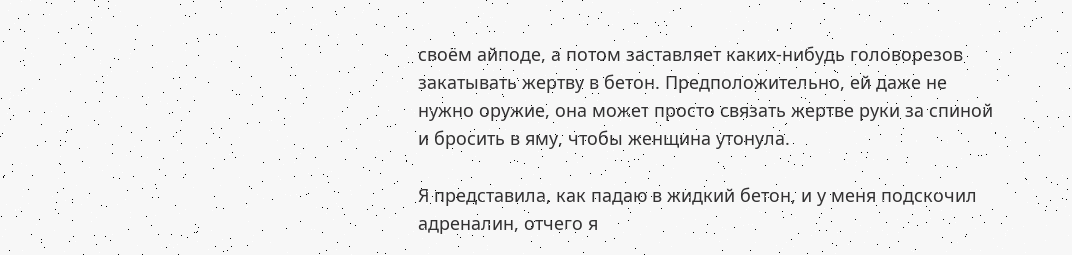своём айподе, а потом заставляет каких-нибудь головорезов закатывать жертву в бетон. Предположительно, ей даже не нужно оружие, она может просто связать жертве руки за спиной и бросить в яму, чтобы женщина утонула.

Я представила, как падаю в жидкий бетон, и у меня подскочил адреналин, отчего я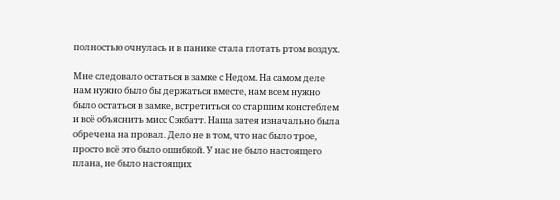полностью очнулась и в панике стала глотать ртом воздух.

Мне следовало остаться в замке с Недом. На самом деле нам нужно было бы держаться вместе, нам всем нужно было остаться в замке, встретиться со старшим констеблем и всё объяснить мисс Сэкбатт. Наша затея изначально была обречена на провал. Дело не в том, что нас было трое, просто всё это было ошибкой. У нас не было настоящего плана, не было настоящих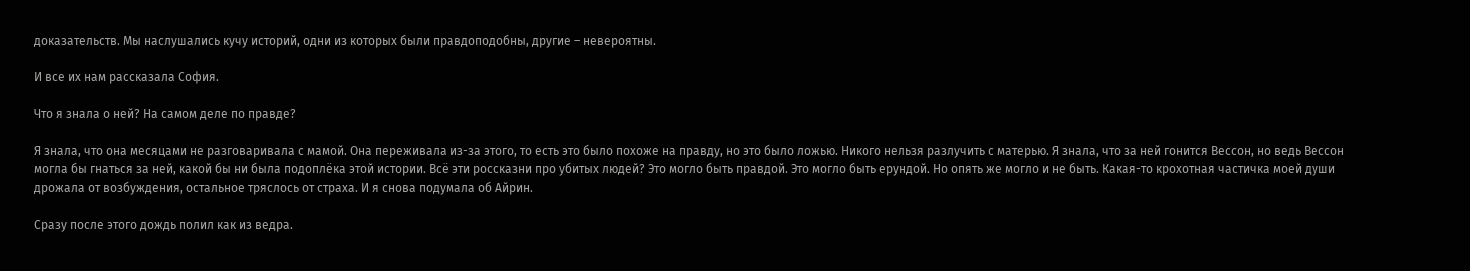доказательств. Мы наслушались кучу историй, одни из которых были правдоподобны, другие – невероятны.

И все их нам рассказала София.

Что я знала о ней? На самом деле по правде?

Я знала, что она месяцами не разговаривала с мамой. Она переживала из-за этого, то есть это было похоже на правду, но это было ложью. Никого нельзя разлучить с матерью. Я знала, что за ней гонится Вессон, но ведь Вессон могла бы гнаться за ней, какой бы ни была подоплёка этой истории. Всё эти россказни про убитых людей? Это могло быть правдой. Это могло быть ерундой. Но опять же могло и не быть. Какая-то крохотная частичка моей души дрожала от возбуждения, остальное тряслось от страха. И я снова подумала об Айрин.

Сразу после этого дождь полил как из ведра.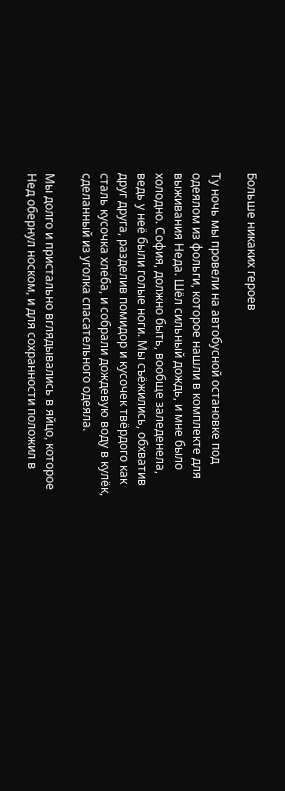Больше никаких героев

Ту ночь мы провели на автобусной остановке под одеялом из фольги, которое нашли в комплекте для выживания Неда. Шёл сильный дождь, и мне было холодно. София, должно быть, вообще заледенела, ведь у неё были голые ноги. Мы съёжились, обхватив друг друга, разделив помидор и кусочек твёрдого как сталь кусочка хлеба, и собрали дождевую воду в кулёк, сделанный из уголка спасательного одеяла.

Мы долго и пристально вглядывались в яйцо, которое Нед обернул носком, и для сохранности положил в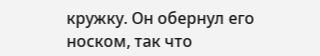кружку. Он обернул его носком, так что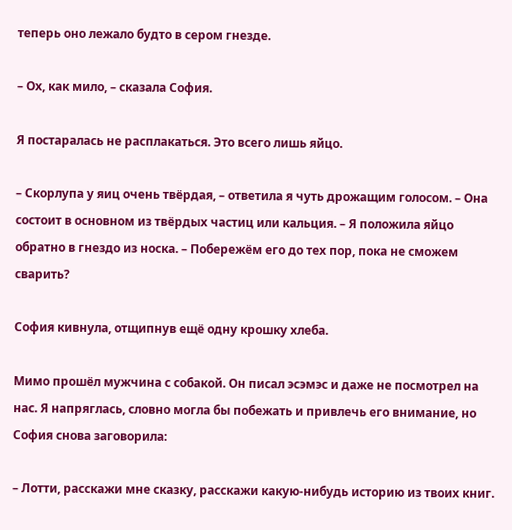теперь оно лежало будто в сером гнезде.

– Ох, как мило, – сказала София.

Я постаралась не расплакаться. Это всего лишь яйцо.

– Скорлупа у яиц очень твёрдая, – ответила я чуть дрожащим голосом. – Она состоит в основном из твёрдых частиц или кальция. – Я положила яйцо обратно в гнездо из носка. – Побережём его до тех пор, пока не сможем сварить?

София кивнула, отщипнув ещё одну крошку хлеба.

Мимо прошёл мужчина с собакой. Он писал эсэмэс и даже не посмотрел на нас. Я напряглась, словно могла бы побежать и привлечь его внимание, но София снова заговорила:

– Лотти, расскажи мне сказку, расскажи какую-нибудь историю из твоих книг.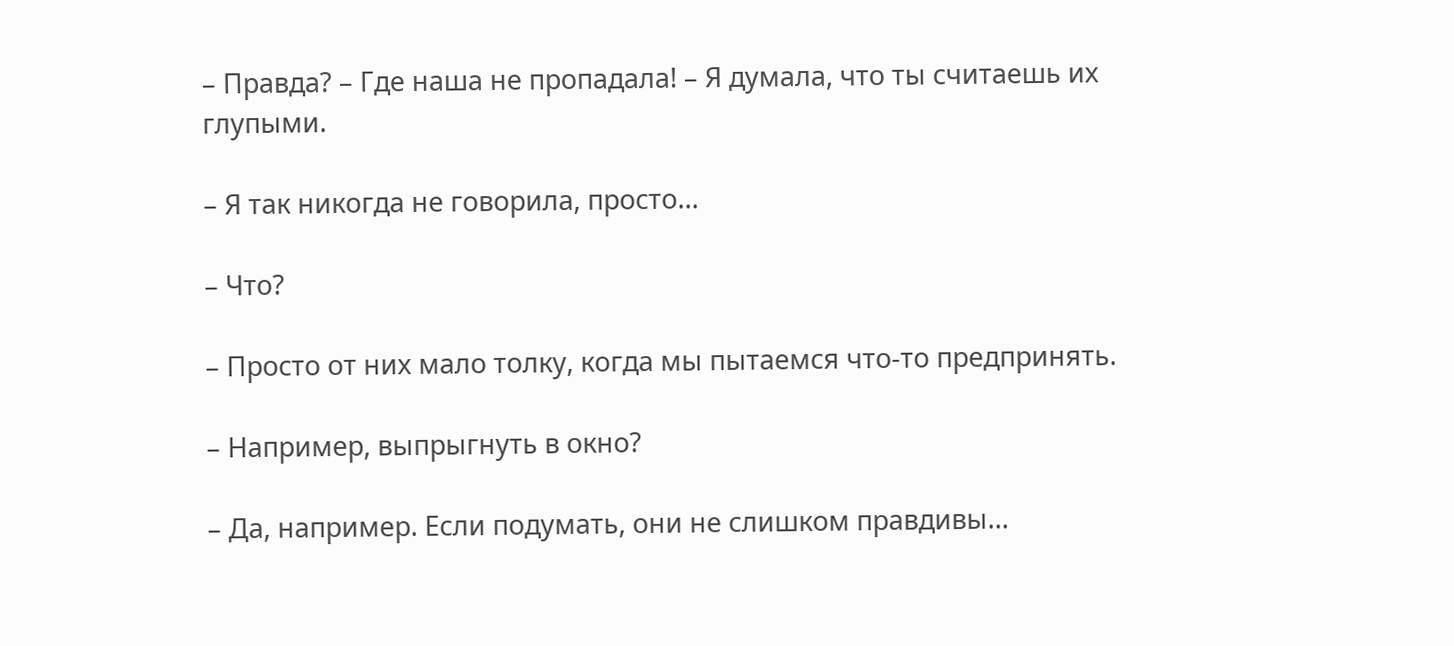– Правда? – Где наша не пропадала! – Я думала, что ты считаешь их глупыми.

– Я так никогда не говорила, просто…

– Что?

– Просто от них мало толку, когда мы пытаемся что-то предпринять.

– Например, выпрыгнуть в окно?

– Да, например. Если подумать, они не слишком правдивы…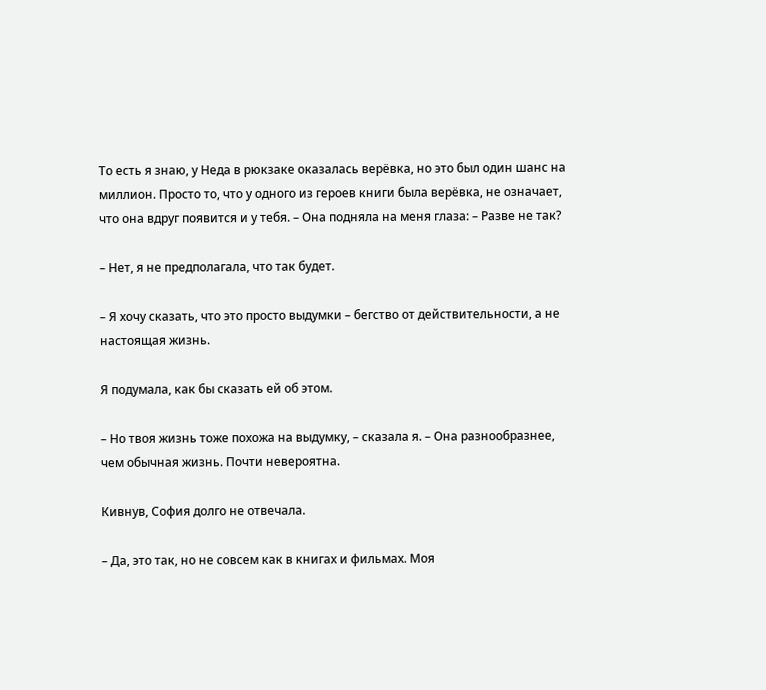То есть я знаю, у Неда в рюкзаке оказалась верёвка, но это был один шанс на миллион. Просто то, что у одного из героев книги была верёвка, не означает, что она вдруг появится и у тебя. – Она подняла на меня глаза: – Разве не так?

– Нет, я не предполагала, что так будет.

– Я хочу сказать, что это просто выдумки – бегство от действительности, а не настоящая жизнь.

Я подумала, как бы сказать ей об этом.

– Но твоя жизнь тоже похожа на выдумку, – сказала я. – Она разнообразнее, чем обычная жизнь. Почти невероятна.

Кивнув, София долго не отвечала.

– Да, это так, но не совсем как в книгах и фильмах. Моя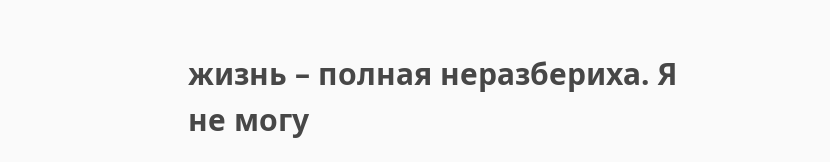жизнь – полная неразбериха. Я не могу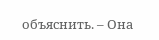объяснить. – Она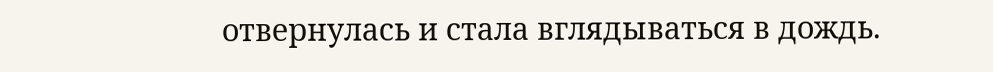отвернулась и стала вглядываться в дождь.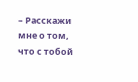– Расскажи мне о том, что с тобой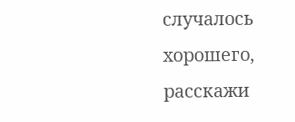случалось хорошего, расскажи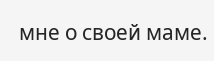мне о своей маме.